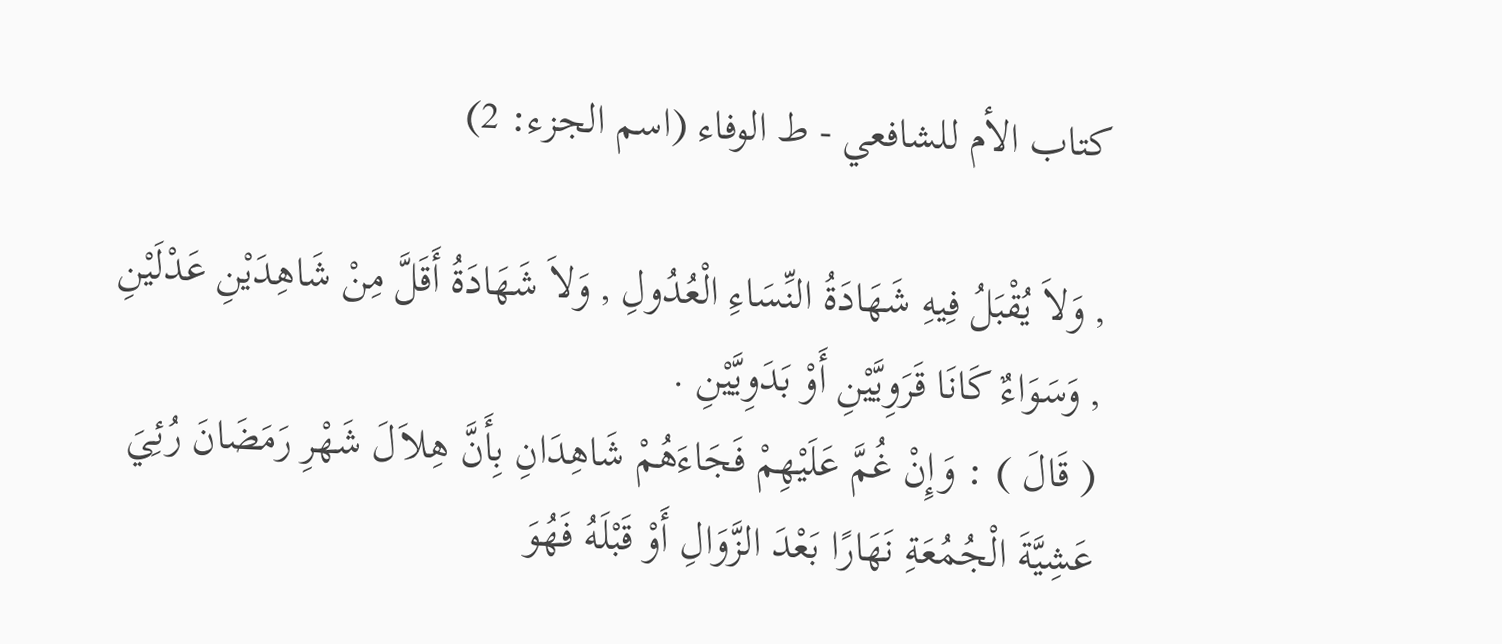كتاب الأم للشافعي - ط الوفاء (اسم الجزء: 2)

, وَلاَ يُقْبَلُ فِيهِ شَهَادَةُ النِّسَاءِ الْعُدُولِ , وَلاَ شَهَادَةُ أَقَلَّ مِنْ شَاهِدَيْنِ عَدْلَيْنِ , وَسَوَاءٌ كَانَا قَرَوِيَّيْنِ أَوْ بَدَوِيَّيْنِ .
( قَالَ ) : وَإِنْ غُمَّ عَلَيْهِمْ فَجَاءَهُمْ شَاهِدَانِ بِأَنَّ هِلاَلَ شَهْرِ رَمَضَانَ رُئِيَ عَشِيَّةَ الْجُمُعَةِ نَهَارًا بَعْدَ الزَّوَالِ أَوْ قَبْلَهُ فَهُوَ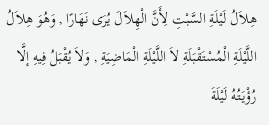هِلاَلُ لَيْلَةِ السَّبْتِ لِأَنَّ الْهِلاَلَ يُرَى نَهَارًا , وَهُوَ هِلاَلُ اللَّيْلَةِ الْمُسْتَقْبَلَةِ لاَ اللَّيْلَةِ الْمَاضِيَةِ , وَلاَ يُقْبَلُ فِيهِ إلَّا رُؤْيَتُهُ لَيْلَةَ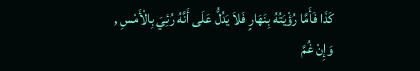كَذَا فَأَمَّا رُؤْيَتُهُ بِنَهَارٍ فَلاَ يَدُلُّ عَلَى أَنَّهُ رُئِيَ بِالْأَمْسِ , وَإِنْ غُمَّ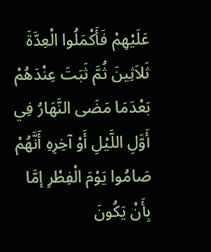عَلَيْهِمْ فَأَكْمَلُوا الْعِدَّةَ ثَلاَثِينَ ثُمَّ ثَبَتَ عِنْدَهُمْ بَعْدَمَا مَضَى النَّهَارُ فِي أَوَّلِ اللَّيْلِ أَوْ آخِرِهِ أَنَّهُمْ صَامُوا يَوْمَ الْفِطْرِ إمَّا بِأَنْ يَكُونَ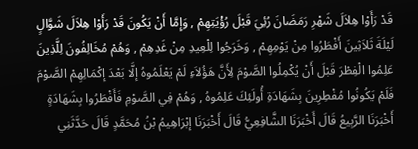قَدْ رَأَوْا هِلاَلَ شَهْرِ رَمَضَانَ رُئِيَ قَبْلَ رُؤْيَتِهِمْ , وَإِمَّا أَنْ يَكُونَ قَدْ رَأَوْا هِلاَلَ شَوَّالٍ لَيْلَةَ ثَلاَثِينَ أَفْطَرُوا مِنْ يَوْمِهِمْ , وَخَرَجُوا لِلْعِيدِ مِنْ غَدِهِمْ , وَهُمْ مُخَالِفُونَ لِلَّذِينَ عَلِمُوا الْفِطْرَ قَبْلَ أَنْ يُكْمِلُوا الصَّوْمَ لِأَنَّ هَؤُلاَءِ لَمْ يَعْلَمُوهُ إلَّا بَعْدَ إكْمَالِهِمْ الصَّوْمَ فَلَمْ يَكُونُوا مُفْطِرِينَ بِشَهَادَةِ أُولَئِكَ عَلِمُوهُ , وَهُمْ فِي الصَّوْمِ فَأَفْطَرُوا بِشَهَادَةٍ أَخْبَرَنَا الرَّبِيعُ قَالَ أَخْبَرَنَا الشَّافِعِيُّ قَالَ أَخْبَرَنَا إبْرَاهِيمُ بْنُ مُحَمَّدٍ قَالَ حَدَّثَنِي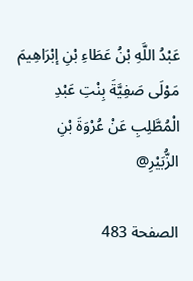عَبْدُ اللَّهِ بْنُ عَطَاءِ بْنِ إبْرَاهِيمَ مَوْلَى صَفِيَّةَ بِنْتِ عَبْدِ الْمُطَّلِبِ عَنْ عُرْوَةَ بْنِ الزُّبَيْرِ@

الصفحة 483